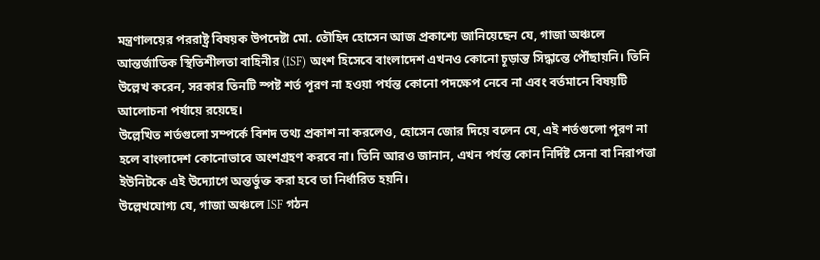মন্ত্রণালয়ের পররাষ্ট্র বিষয়ক উপদেষ্টা মো. তৌহিদ হোসেন আজ প্রকাশ্যে জানিয়েছেন যে, গাজা অঞ্চলে আন্তর্জাতিক স্থিতিশীলতা বাহিনীর (ISF) অংশ হিসেবে বাংলাদেশ এখনও কোনো চূড়ান্ত সিদ্ধান্তে পৌঁছায়নি। তিনি উল্লেখ করেন, সরকার তিনটি স্পষ্ট শর্ত পূরণ না হওয়া পর্যন্ত কোনো পদক্ষেপ নেবে না এবং বর্তমানে বিষয়টি আলোচনা পর্যায়ে রয়েছে।
উল্লেখিত শর্তগুলো সম্পর্কে বিশদ তথ্য প্রকাশ না করলেও, হোসেন জোর দিয়ে বলেন যে, এই শর্তগুলো পূরণ না হলে বাংলাদেশ কোনোভাবে অংশগ্রহণ করবে না। তিনি আরও জানান, এখন পর্যন্ত কোন নির্দিষ্ট সেনা বা নিরাপত্তা ইউনিটকে এই উদ্যোগে অন্তর্ভুক্ত করা হবে তা নির্ধারিত হয়নি।
উল্লেখযোগ্য যে, গাজা অঞ্চলে ISF গঠন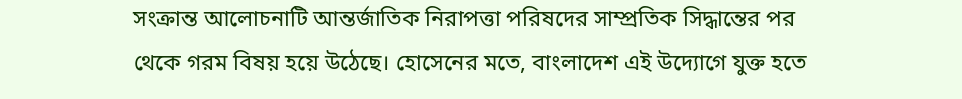সংক্রান্ত আলোচনাটি আন্তর্জাতিক নিরাপত্তা পরিষদের সাম্প্রতিক সিদ্ধান্তের পর থেকে গরম বিষয় হয়ে উঠেছে। হোসেনের মতে, বাংলাদেশ এই উদ্যোগে যুক্ত হতে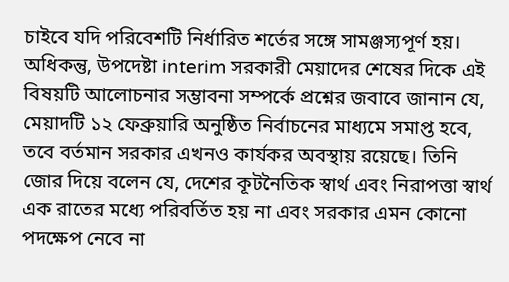চাইবে যদি পরিবেশটি নির্ধারিত শর্তের সঙ্গে সামঞ্জস্যপূর্ণ হয়।
অধিকন্তু, উপদেষ্টা interim সরকারী মেয়াদের শেষের দিকে এই বিষয়টি আলোচনার সম্ভাবনা সম্পর্কে প্রশ্নের জবাবে জানান যে, মেয়াদটি ১২ ফেব্রুয়ারি অনুষ্ঠিত নির্বাচনের মাধ্যমে সমাপ্ত হবে, তবে বর্তমান সরকার এখনও কার্যকর অবস্থায় রয়েছে। তিনি জোর দিয়ে বলেন যে, দেশের কূটনৈতিক স্বার্থ এবং নিরাপত্তা স্বার্থ এক রাতের মধ্যে পরিবর্তিত হয় না এবং সরকার এমন কোনো পদক্ষেপ নেবে না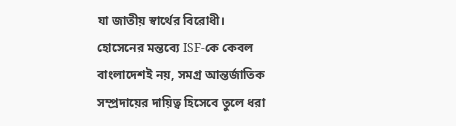যা জাতীয় স্বার্থের বিরোধী।
হোসেনের মন্তব্যে ISF-কে কেবল বাংলাদেশই নয়, সমগ্র আন্তর্জাতিক সম্প্রদায়ের দায়িত্ব হিসেবে তুলে ধরা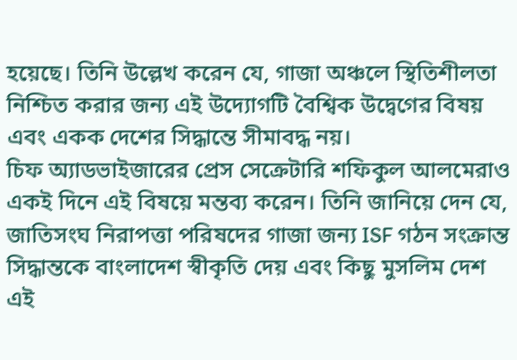হয়েছে। তিনি উল্লেখ করেন যে, গাজা অঞ্চলে স্থিতিশীলতা নিশ্চিত করার জন্য এই উদ্যোগটি বৈশ্বিক উদ্বেগের বিষয় এবং একক দেশের সিদ্ধান্তে সীমাবদ্ধ নয়।
চিফ অ্যাডভাইজারের প্রেস সেক্রেটারি শফিকুল আলমেরাও একই দিনে এই বিষয়ে মন্তব্য করেন। তিনি জানিয়ে দেন যে, জাতিসংঘ নিরাপত্তা পরিষদের গাজা জন্য ISF গঠন সংক্রান্ত সিদ্ধান্তকে বাংলাদেশ স্বীকৃতি দেয় এবং কিছু মুসলিম দেশ এই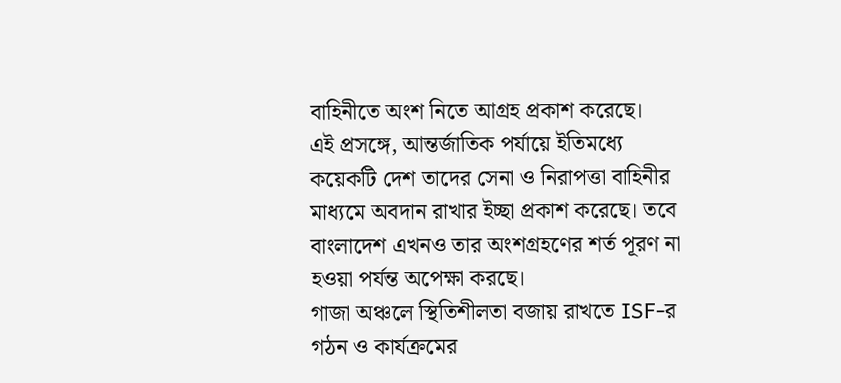বাহিনীতে অংশ নিতে আগ্রহ প্রকাশ করেছে।
এই প্রসঙ্গে, আন্তর্জাতিক পর্যায়ে ইতিমধ্যে কয়েকটি দেশ তাদের সেনা ও নিরাপত্তা বাহিনীর মাধ্যমে অবদান রাখার ইচ্ছা প্রকাশ করেছে। তবে বাংলাদেশ এখনও তার অংশগ্রহণের শর্ত পূরণ না হওয়া পর্যন্ত অপেক্ষা করছে।
গাজা অঞ্চলে স্থিতিশীলতা বজায় রাখতে ISF-র গঠন ও কার্যক্রমের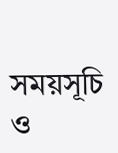সময়সূচি ও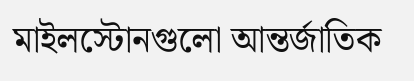মাইলস্টোনগুলো আন্তর্জাতিক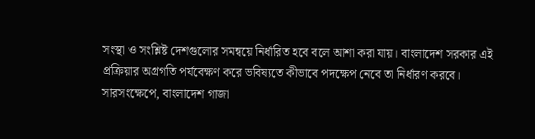সংস্থা ও সংশ্লিষ্ট দেশগুলোর সমন্বয়ে নির্ধারিত হবে বলে আশা করা যায়। বাংলাদেশ সরকার এই প্রক্রিয়ার অগ্রগতি পর্যবেক্ষণ করে ভবিষ্যতে কীভাবে পদক্ষেপ নেবে তা নির্ধারণ করবে।
সারসংক্ষেপে, বাংলাদেশ গাজা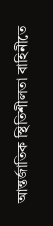আন্তর্জাতিক স্থিতিশীলতা বাহিনীতে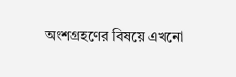অংশগ্রহণের বিষয়ে এখনো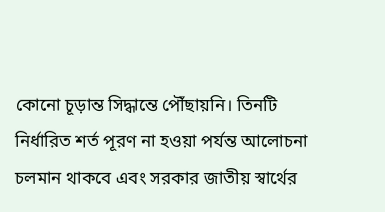কোনো চূড়ান্ত সিদ্ধান্তে পৌঁছায়নি। তিনটি নির্ধারিত শর্ত পূরণ না হওয়া পর্যন্ত আলোচনা চলমান থাকবে এবং সরকার জাতীয় স্বার্থের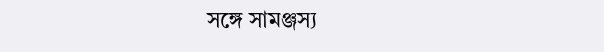সঙ্গে সামঞ্জস্য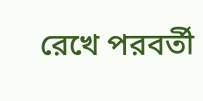রেখে পরবর্তী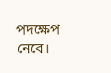পদক্ষেপ নেবে।